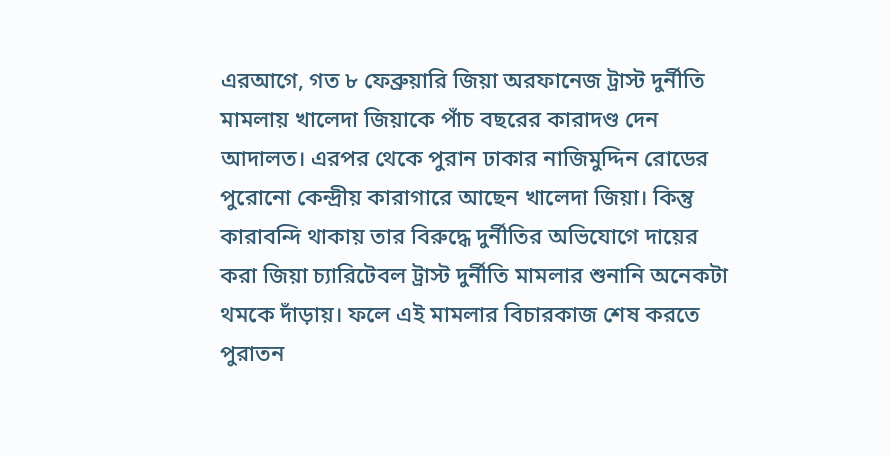এরআগে, গত ৮ ফেব্রুয়ারি জিয়া অরফানেজ ট্রাস্ট দুর্নীতি মামলায় খালেদা জিয়াকে পাঁচ বছরের কারাদণ্ড দেন আদালত। এরপর থেকে পুরান ঢাকার নাজিমুদ্দিন রোডের পুরোনো কেন্দ্রীয় কারাগারে আছেন খালেদা জিয়া। কিন্তু কারাবন্দি থাকায় তার বিরুদ্ধে দুর্নীতির অভিযোগে দায়ের করা জিয়া চ্যারিটেবল ট্রাস্ট দুর্নীতি মামলার শুনানি অনেকটা থমকে দাঁড়ায়। ফলে এই মামলার বিচারকাজ শেষ করতে পুরাতন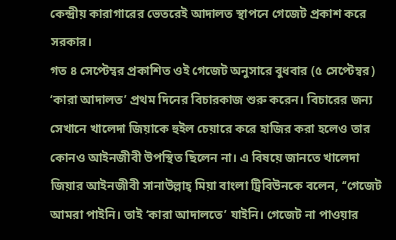কেন্দ্রীয় কারাগারের ভেতরেই আদালত স্থাপনে গেজেট প্রকাশ করে সরকার।
গত ৪ সেপ্টেম্বর প্রকাশিত ওই গেজেট অনুসারে বুধবার (৫ সেপ্টেম্বর) ‘কারা আদালত’ প্রথম দিনের বিচারকাজ শুরু করেন। বিচারের জন্য সেখানে খালেদা জিয়াকে হুইল চেয়ারে করে হাজির করা হলেও তার কোনও আইনজীবী উপস্থিত ছিলেন না। এ বিষয়ে জানতে খালেদা জিয়ার আইনজীবী সানাউল্লাহ্ মিয়া বাংলা ট্রিবিউনকে বলেন, ‘‘গেজেট আমরা পাইনি। তাই ‘কারা আদালতে’ যাইনি। গেজেট না পাওয়ার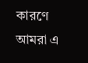কারণে আমরা এ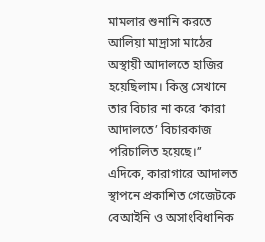মামলার শুনানি করতে আলিয়া মাদ্রাসা মাঠের অস্থায়ী আদালতে হাজির হয়েছিলাম। কিন্তু সেখানে তার বিচার না করে ‘কারা আদালতে’ বিচারকাজ পরিচালিত হয়েছে।’’
এদিকে, কারাগারে আদালত স্থাপনে প্রকাশিত গেজেটকে বেআইনি ও অসাংবিধানিক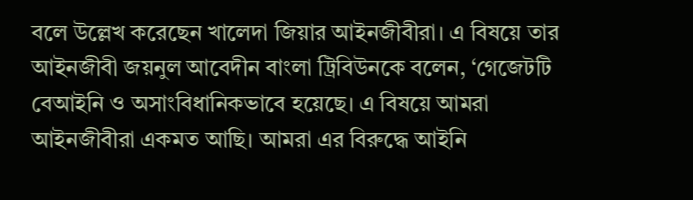বলে উল্লেখ করেছেন খালেদা জিয়ার আইনজীবীরা। এ বিষয়ে তার আইনজীবী জয়নুল আবেদীন বাংলা ট্রিবিউনকে বলেন, ‘গেজেটটি বেআইনি ও অসাংবিধানিকভাবে হয়েছে। এ বিষয়ে আমরা আইনজীবীরা একমত আছি। আমরা এর বিরুদ্ধে আইনি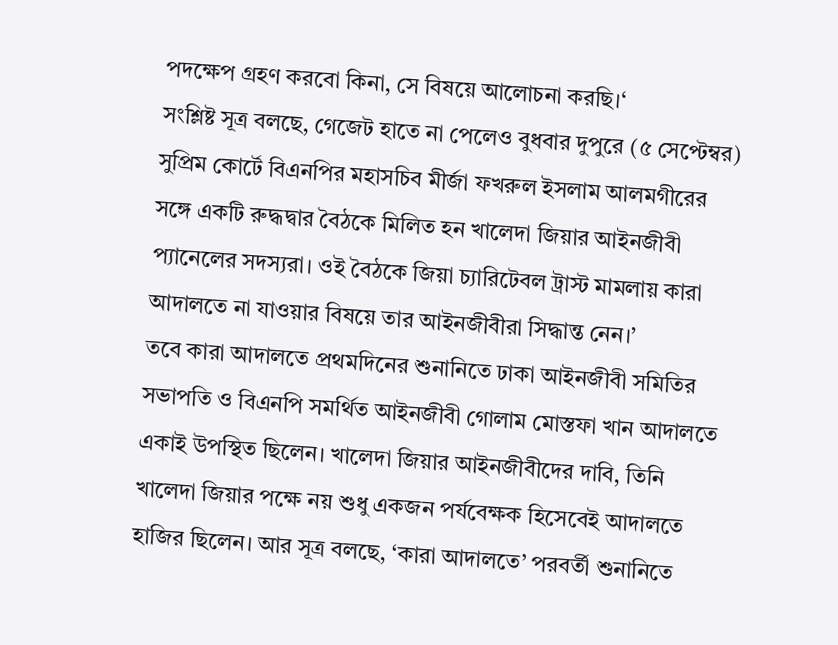পদক্ষেপ গ্রহণ করবো কিনা, সে বিষয়ে আলোচনা করছি।‘
সংশ্লিষ্ট সূত্র বলছে, গেজেট হাতে না পেলেও বুধবার দুপুরে (৫ সেপ্টেম্বর) সুপ্রিম কোর্টে বিএনপির মহাসচিব মীর্জা ফখরুল ইসলাম আলমগীরের সঙ্গে একটি রুদ্ধদ্বার বৈঠকে মিলিত হন খালেদা জিয়ার আইনজীবী প্যানেলের সদস্যরা। ওই বৈঠকে জিয়া চ্যারিটেবল ট্রাস্ট মামলায় কারা আদালতে না যাওয়ার বিষয়ে তার আইনজীবীরা সিদ্ধান্ত নেন।’
তবে কারা আদালতে প্রথমদিনের শুনানিতে ঢাকা আইনজীবী সমিতির সভাপতি ও বিএনপি সমর্থিত আইনজীবী গোলাম মোস্তফা খান আদালতে একাই উপস্থিত ছিলেন। খালেদা জিয়ার আইনজীবীদের দাবি, তিনি খালেদা জিয়ার পক্ষে নয় শুধু একজন পর্যবেক্ষক হিসেবেই আদালতে হাজির ছিলেন। আর সূত্র বলছে, ‘কারা আদালতে’ পরবর্তী শুনানিতে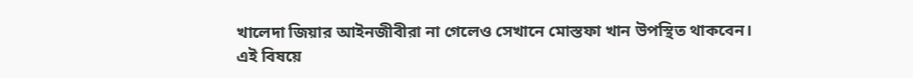খালেদা জিয়ার আইনজীবীরা না গেলেও সেখানে মোস্তফা খান উপস্থিত থাকবেন।
এই বিষয়ে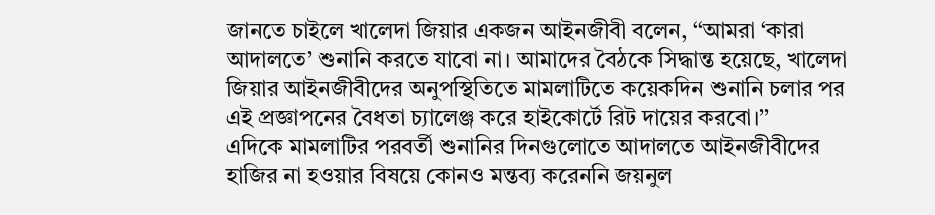জানতে চাইলে খালেদা জিয়ার একজন আইনজীবী বলেন, ‘‘আমরা ‘কারা আদালতে’ শুনানি করতে যাবো না। আমাদের বৈঠকে সিদ্ধান্ত হয়েছে, খালেদা জিয়ার আইনজীবীদের অনুপস্থিতিতে মামলাটিতে কয়েকদিন শুনানি চলার পর এই প্রজ্ঞাপনের বৈধতা চ্যালেঞ্জ করে হাইকোর্টে রিট দায়ের করবো।’’
এদিকে মামলাটির পরবর্তী শুনানির দিনগুলোতে আদালতে আইনজীবীদের হাজির না হওয়ার বিষয়ে কোনও মন্তব্য করেননি জয়নুল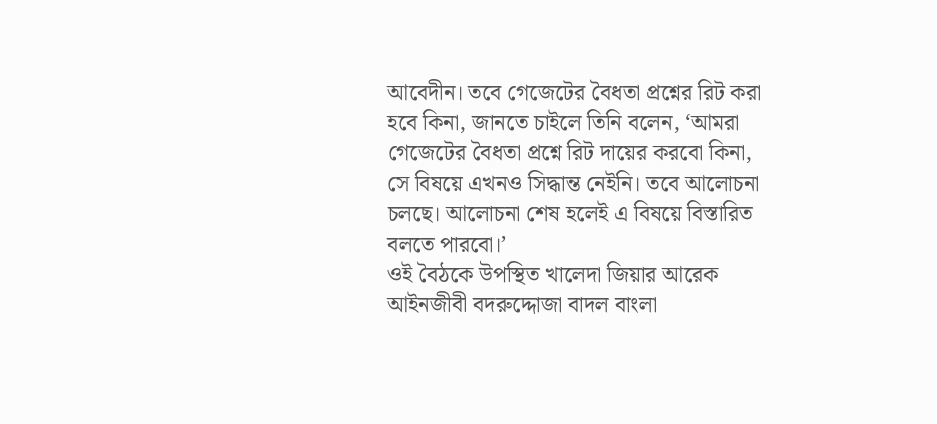আবেদীন। তবে গেজেটের বৈধতা প্রশ্নের রিট করা হবে কিনা, জানতে চাইলে তিনি বলেন, ‘আমরা গেজেটের বৈধতা প্রশ্নে রিট দায়ের করবো কিনা, সে বিষয়ে এখনও সিদ্ধান্ত নেইনি। তবে আলোচনা চলছে। আলোচনা শেষ হলেই এ বিষয়ে বিস্তারিত বলতে পারবো।’
ওই বৈঠকে উপস্থিত খালেদা জিয়ার আরেক আইনজীবী বদরুদ্দোজা বাদল বাংলা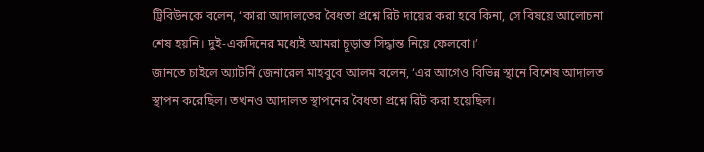ট্রিবিউনকে বলেন, ‘কারা আদালতের বৈধতা প্রশ্নে রিট দায়ের করা হবে কিনা, সে বিষয়ে আলোচনা শেষ হয়নি। দুই-একদিনের মধ্যেই আমরা চূড়ান্ত সিদ্ধান্ত নিয়ে ফেলবো।’
জানতে চাইলে অ্যাটর্নি জেনারেল মাহবুবে আলম বলেন, ‘এর আগেও বিভিন্ন স্থানে বিশেষ আদালত স্থাপন করেছিল। তখনও আদালত স্থাপনের বৈধতা প্রশ্নে রিট করা হয়েছিল।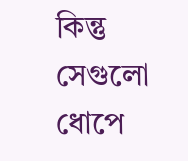কিন্তু সেগুলো ধোপে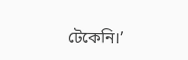টেকেনি।’